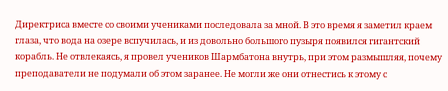Директриса вместе со своими учениками последовала за мной. В это время я заметил краем глаза, что вода на озере вспучилась, и из довольно большого пузыря появился гигантский корабль. Не отвлекаясь, я провел учеников Шармбатона внутрь, при этом размышляя, почему преподаватели не подумали об этом заранее. Не могли же они отнестись к этому с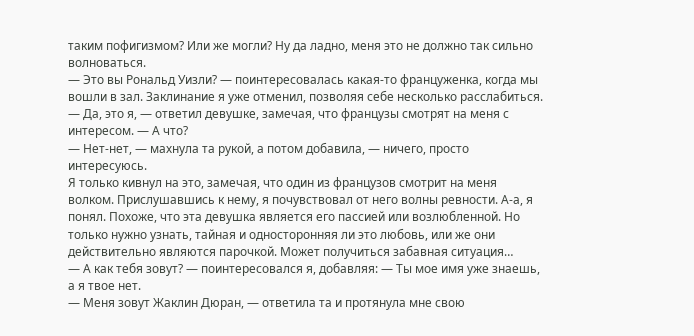таким пофигизмом? Или же могли? Ну да ладно, меня это не должно так сильно волноваться.
— Это вы Рональд Уизли? — поинтересовалась какая-то француженка, когда мы вошли в зал. Заклинание я уже отменил, позволяя себе несколько расслабиться.
— Да, это я, — ответил девушке, замечая, что французы смотрят на меня с интересом. — А что?
— Нет-нет, — махнула та рукой, а потом добавила, — ничего, просто интересуюсь.
Я только кивнул на это, замечая, что один из французов смотрит на меня волком. Прислушавшись к нему, я почувствовал от него волны ревности. А-а, я понял. Похоже, что эта девушка является его пассией или возлюбленной. Но только нужно узнать, тайная и односторонняя ли это любовь, или же они действительно являются парочкой. Может получиться забавная ситуация…
— А как тебя зовут? — поинтересовался я, добавляя: — Ты мое имя уже знаешь, а я твое нет.
— Меня зовут Жаклин Дюран, — ответила та и протянула мне свою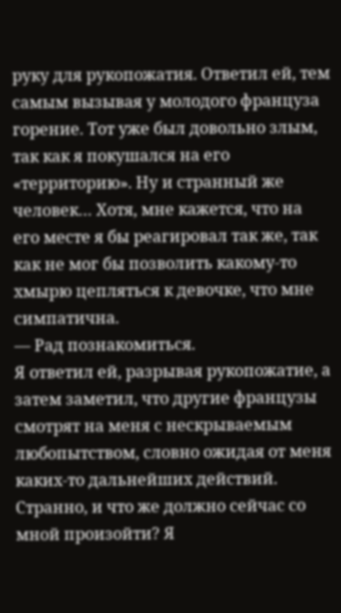руку для рукопожатия. Ответил ей, тем самым вызывая у молодого француза горение. Тот уже был довольно злым, так как я покушался на его «территорию». Ну и странный же человек… Хотя, мне кажется, что на его месте я бы реагировал так же, так как не мог бы позволить какому-то хмырю цепляться к девочке, что мне симпатична.
— Рад познакомиться.
Я ответил ей, разрывая рукопожатие, а затем заметил, что другие французы смотрят на меня с нескрываемым любопытством, словно ожидая от меня каких-то дальнейших действий. Странно, и что же должно сейчас со мной произойти? Я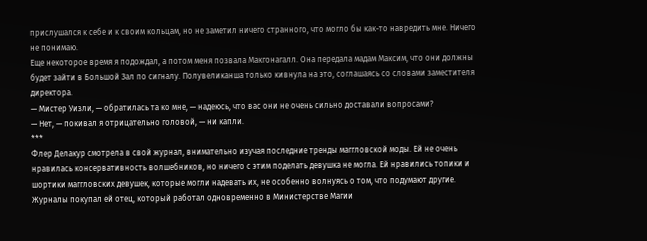прислушался к себе и к своим кольцам, но не заметил ничего странного, что могло бы как-то навредить мне. Ничего не понимаю.
Еще некоторое время я подождал, а потом меня позвала Макгонагалл. Она передала мадам Максим, что они должны будет зайти в Большой Зал по сигналу. Полувеликанша только кивнула на это, соглашаясь со словами заместителя директора.
— Мистер Уизли, — обратилась та ко мне, — надеюсь, что вас они не очень сильно доставали вопросами?
— Нет, — покивал я отрицательно головой, — ни капли.
***
Флер Делакур смотрела в свой журнал, внимательно изучая последние тренды маггловской моды. Ей не очень нравилась консервативность волшебников, но ничего с этим поделать девушка не могла. Ей нравились топики и шортики маггловских девушек, которые могли надевать их, не особенно волнуясь о том, что подумают другие. Журналы покупал ей отец, который работал одновременно в Министерстве Магии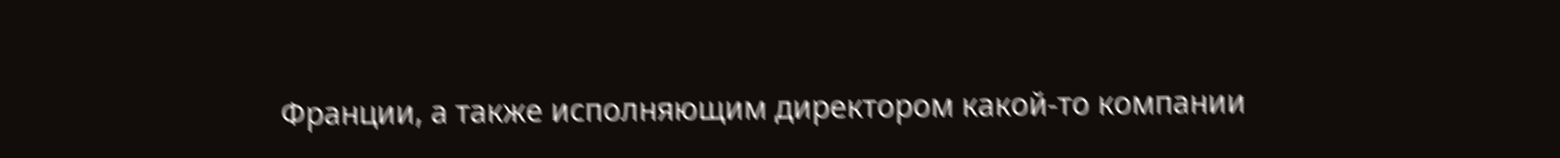Франции, а также исполняющим директором какой-то компании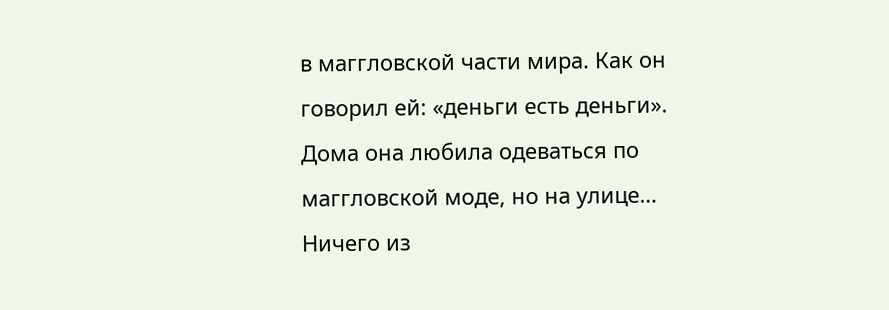в маггловской части мира. Как он говорил ей: «деньги есть деньги». Дома она любила одеваться по маггловской моде, но на улице… Ничего из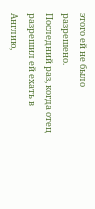этого ей не было разрешено.
Последний раз, когда отец разрешил ей ехать в Англию,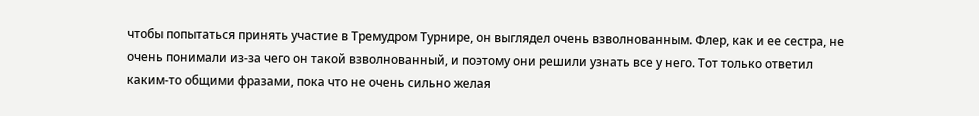чтобы попытаться принять участие в Тремудром Турнире, он выглядел очень взволнованным. Флер, как и ее сестра, не очень понимали из-за чего он такой взволнованный, и поэтому они решили узнать все у него. Тот только ответил каким-то общими фразами, пока что не очень сильно желая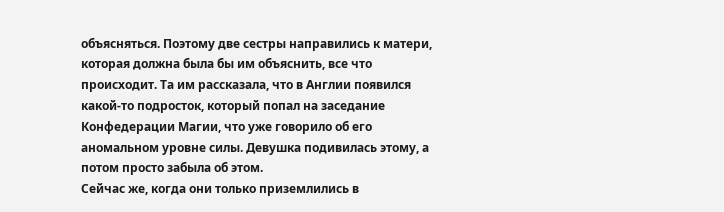объясняться. Поэтому две сестры направились к матери, которая должна была бы им объяснить, все что происходит. Та им рассказала, что в Англии появился какой-то подросток, который попал на заседание Конфедерации Магии, что уже говорило об его аномальном уровне силы. Девушка подивилась этому, а потом просто забыла об этом.
Сейчас же, когда они только приземлились в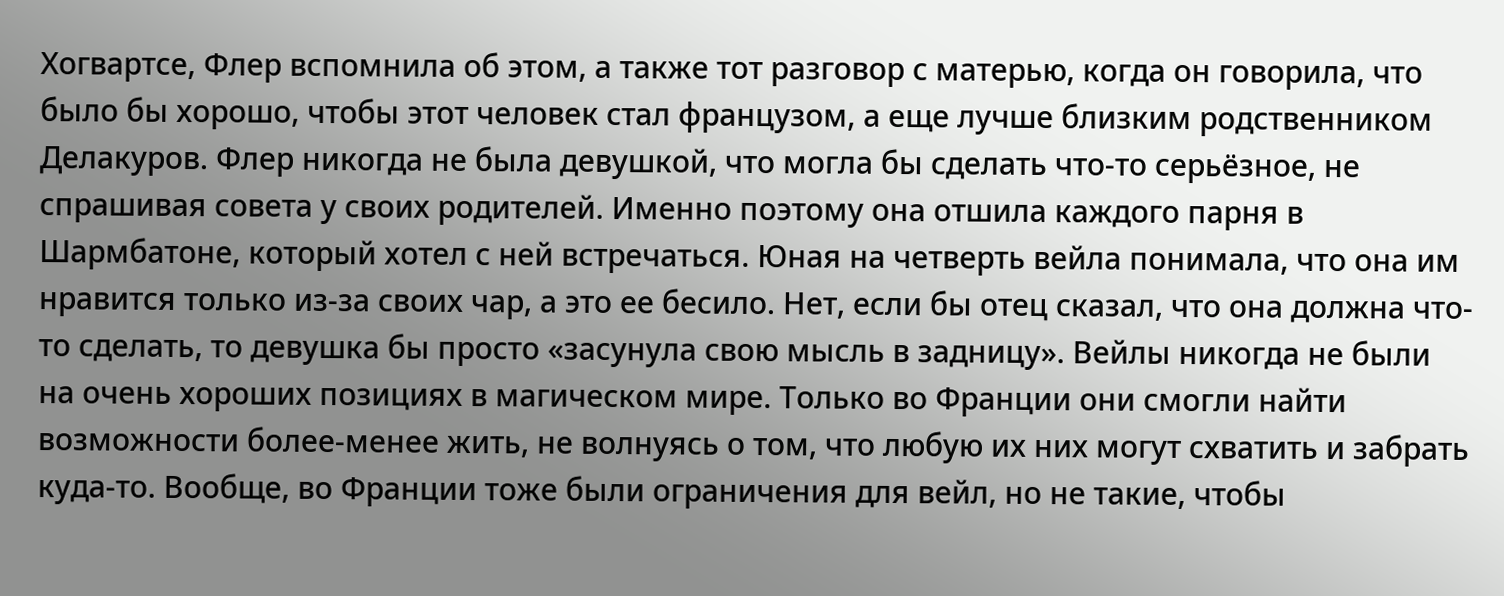Хогвартсе, Флер вспомнила об этом, а также тот разговор с матерью, когда он говорила, что было бы хорошо, чтобы этот человек стал французом, а еще лучше близким родственником Делакуров. Флер никогда не была девушкой, что могла бы сделать что-то серьёзное, не спрашивая совета у своих родителей. Именно поэтому она отшила каждого парня в Шармбатоне, который хотел с ней встречаться. Юная на четверть вейла понимала, что она им нравится только из-за своих чар, а это ее бесило. Нет, если бы отец сказал, что она должна что-то сделать, то девушка бы просто «засунула свою мысль в задницу». Вейлы никогда не были на очень хороших позициях в магическом мире. Только во Франции они смогли найти возможности более-менее жить, не волнуясь о том, что любую их них могут схватить и забрать куда-то. Вообще, во Франции тоже были ограничения для вейл, но не такие, чтобы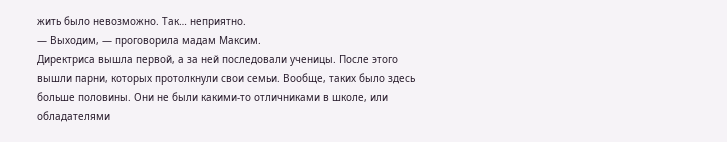жить было невозможно. Так… неприятно.
— Выходим, — проговорила мадам Максим.
Директриса вышла первой, а за ней последовали ученицы. После этого вышли парни, которых протолкнули свои семьи. Вообще, таких было здесь больше половины. Они не были какими-то отличниками в школе, или обладателями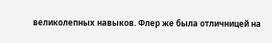великолепных навыков. Флер же была отличницей на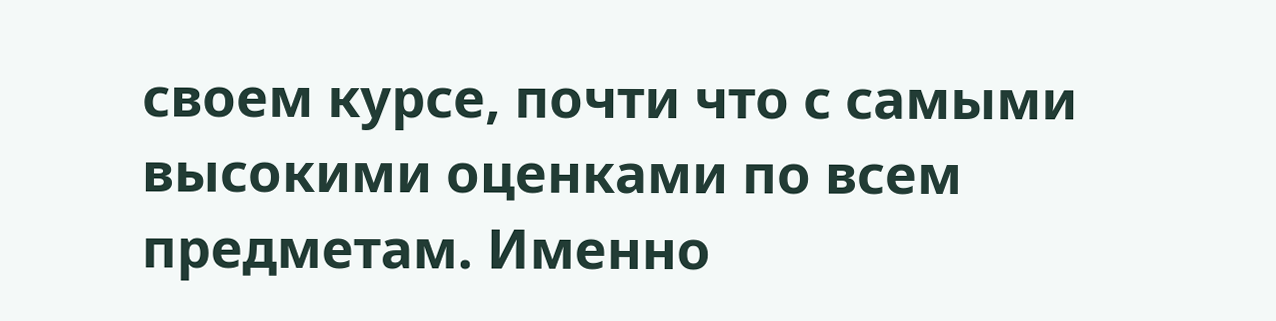своем курсе, почти что с самыми высокими оценками по всем предметам. Именно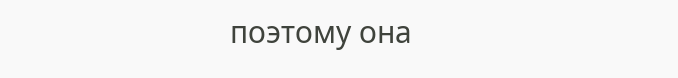поэтому она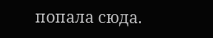попала сюда.